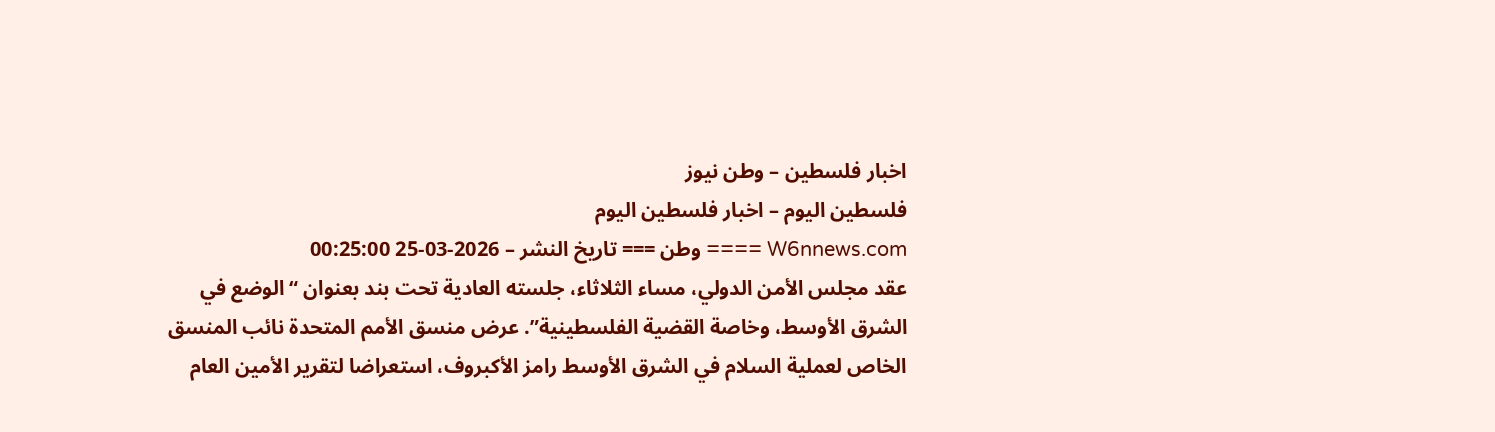اخبار فلسطين – وطن نيوز
فلسطين اليوم – اخبار فلسطين اليوم
W6nnews.com ==== وطن === تاريخ النشر – 2026-03-25 00:25:00
عقد مجلس الأمن الدولي، مساء الثلاثاء، جلسته العادية تحت بند بعنوان “الوضع في الشرق الأوسط، وخاصة القضية الفلسطينية”. عرض منسق الأمم المتحدة نائب المنسق الخاص لعملية السلام في الشرق الأوسط رامز الأكبروف، استعراضا لتقرير الأمين العام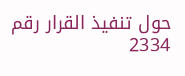حول تنفيذ القرار رقم 2334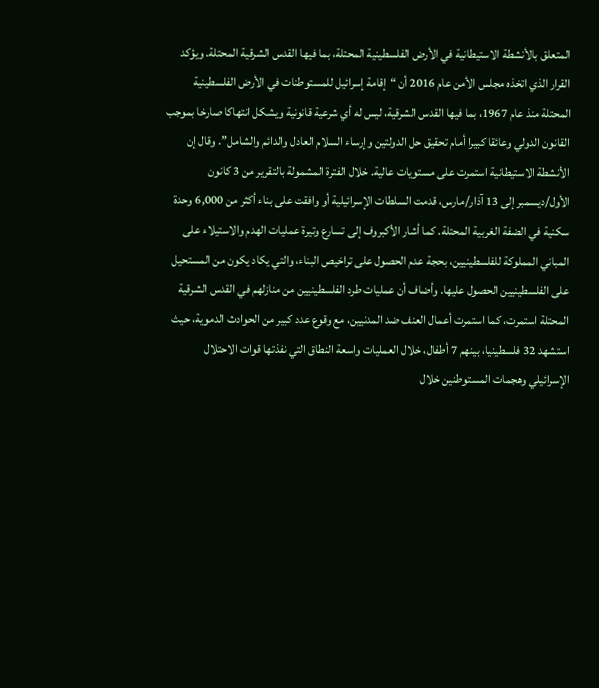المتعلق بالأنشطة الاستيطانية في الأرض الفلسطينية المحتلة، بما فيها القدس الشرقية المحتلة. ويؤكد القرار الذي اتخذه مجلس الأمن عام 2016 أن “إقامة إسرائيل للمستوطنات في الأرض الفلسطينية المحتلة منذ عام 1967، بما فيها القدس الشرقية، ليس له أي شرعية قانونية ويشكل انتهاكا صارخا بموجب القانون الدولي وعائقا كبيرا أمام تحقيق حل الدولتين وإرساء السلام العادل والدائم والشامل”. وقال إن الأنشطة الاستيطانية استمرت على مستويات عالية. خلال الفترة المشمولة بالتقرير من 3 كانون الأول/ديسمبر إلى 13 آذار/مارس، قدمت السلطات الإسرائيلية أو وافقت على بناء أكثر من 6,000 وحدة سكنية في الضفة الغربية المحتلة. كما أشار الأكبروف إلى تسارع وتيرة عمليات الهدم والاستيلاء على المباني المملوكة للفلسطينيين، بحجة عدم الحصول على تراخيص البناء، والتي يكاد يكون من المستحيل على الفلسطينيين الحصول عليها. وأضاف أن عمليات طرد الفلسطينيين من منازلهم في القدس الشرقية المحتلة استمرت، كما استمرت أعمال العنف ضد المدنيين، مع وقوع عدد كبير من الحوادث الدموية، حيث استشهد 32 فلسطينيا، بينهم 7 أطفال، خلال العمليات واسعة النطاق التي نفذتها قوات الاحتلال الإسرائيلي وهجمات المستوطنين خلال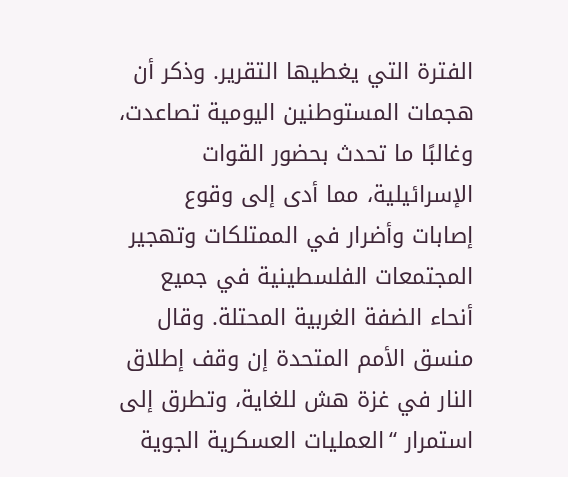الفترة التي يغطيها التقرير. وذكر أن هجمات المستوطنين اليومية تصاعدت، وغالبًا ما تحدث بحضور القوات الإسرائيلية، مما أدى إلى وقوع إصابات وأضرار في الممتلكات وتهجير المجتمعات الفلسطينية في جميع أنحاء الضفة الغربية المحتلة. وقال منسق الأمم المتحدة إن وقف إطلاق النار في غزة هش للغاية، وتطرق إلى استمرار “العمليات العسكرية الجوية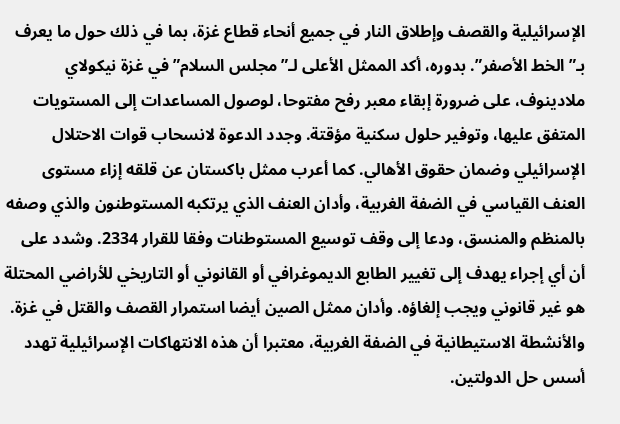الإسرائيلية والقصف وإطلاق النار في جميع أنحاء قطاع غزة، بما في ذلك حول ما يعرف بـ”الخط الأصفر”. بدوره، أكد الممثل الأعلى لـ”مجلس السلام” في غزة نيكولاي ملادينوف، على ضرورة إبقاء معبر رفح مفتوحا، لوصول المساعدات إلى المستويات المتفق عليها، وتوفير حلول سكنية مؤقتة. وجدد الدعوة لانسحاب قوات الاحتلال الإسرائيلي وضمان حقوق الأهالي. كما أعرب ممثل باكستان عن قلقه إزاء مستوى العنف القياسي في الضفة الغربية، وأدان العنف الذي يرتكبه المستوطنون والذي وصفه بالمنظم والمنسق، ودعا إلى وقف توسيع المستوطنات وفقا للقرار 2334. وشدد على أن أي إجراء يهدف إلى تغيير الطابع الديموغرافي أو القانوني أو التاريخي للأراضي المحتلة هو غير قانوني ويجب إلغاؤه. وأدان ممثل الصين أيضا استمرار القصف والقتل في غزة. والأنشطة الاستيطانية في الضفة الغربية، معتبرا أن هذه الانتهاكات الإسرائيلية تهدد أسس حل الدولتين.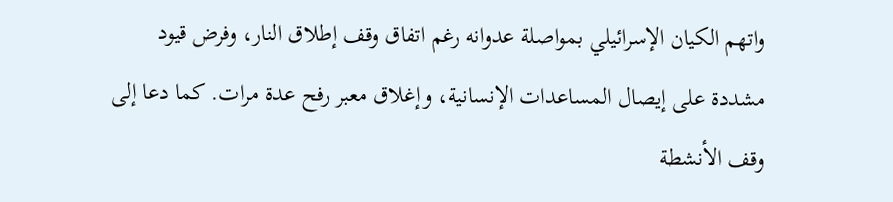واتهم الكيان الإسرائيلي بمواصلة عدوانه رغم اتفاق وقف إطلاق النار، وفرض قيود مشددة على إيصال المساعدات الإنسانية، وإغلاق معبر رفح عدة مرات. كما دعا إلى وقف الأنشطة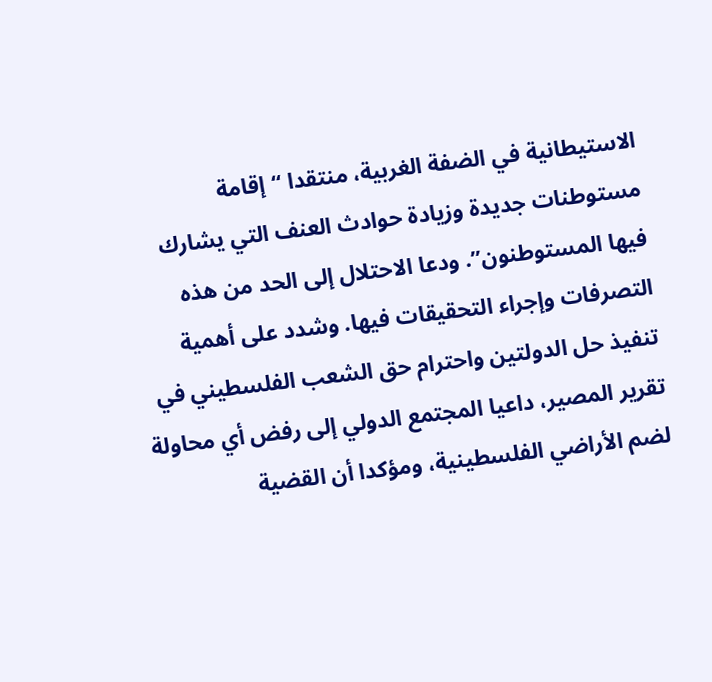الاستيطانية في الضفة الغربية، منتقدا “إقامة مستوطنات جديدة وزيادة حوادث العنف التي يشارك فيها المستوطنون”. ودعا الاحتلال إلى الحد من هذه التصرفات وإجراء التحقيقات فيها. وشدد على أهمية تنفيذ حل الدولتين واحترام حق الشعب الفلسطيني في تقرير المصير، داعيا المجتمع الدولي إلى رفض أي محاولة لضم الأراضي الفلسطينية، ومؤكدا أن القضية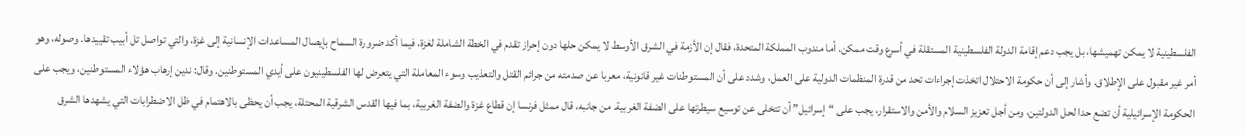الفلسطينية لا يمكن تهميشها، بل يجب دعم إقامة الدولة الفلسطينية المستقلة في أسرع وقت ممكن. أما مندوب المملكة المتحدة، فقال إن الأزمة في الشرق الأوسط لا يمكن حلها دون إحراز تقدم في الخطة الشاملة لغزة، فيما أكد ضرورة السماح بإيصال المساعدات الإنسانية إلى غزة، والتي تواصل تل أبيب تقييدها. وصوله، وهو أمر غير مقبول على الإطلاق. وأشار إلى أن حكومة الاحتلال اتخذت إجراءات تحد من قدرة المنظمات الدولية على العمل، وشدد على أن المستوطنات غير قانونية، معربا عن صدمته من جرائم القتل والتعذيب وسوء المعاملة التي يتعرض لها الفلسطينيون على أيدي المستوطنين. وقال: ندين إرهاب هؤلاء المستوطنين، ويجب على الحكومة الإسرائيلية أن تضع حدا لحل الدولتين، ومن أجل تعزيز السلام والأمن والاستقرار، يجب على “إسرائيل” أن تتخلى عن توسيع سيطرتها على الضفة الغربية. من جانبه، قال ممثل فرنسا إن قطاع غزة والضفة الغربية، بما فيها القدس الشرقية المحتلة، يجب أن يحظى بالاهتمام في ظل الاضطرابات التي يشهدها الشرق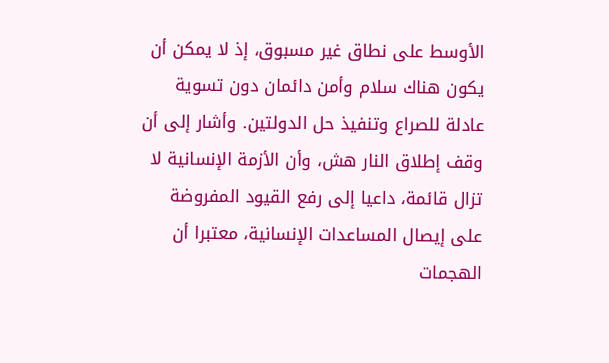الأوسط على نطاق غير مسبوق، إذ لا يمكن أن يكون هناك سلام وأمن دائمان دون تسوية عادلة للصراع وتنفيذ حل الدولتين. وأشار إلى أن وقف إطلاق النار هش، وأن الأزمة الإنسانية لا تزال قائمة، داعيا إلى رفع القيود المفروضة على إيصال المساعدات الإنسانية، معتبرا أن الهجمات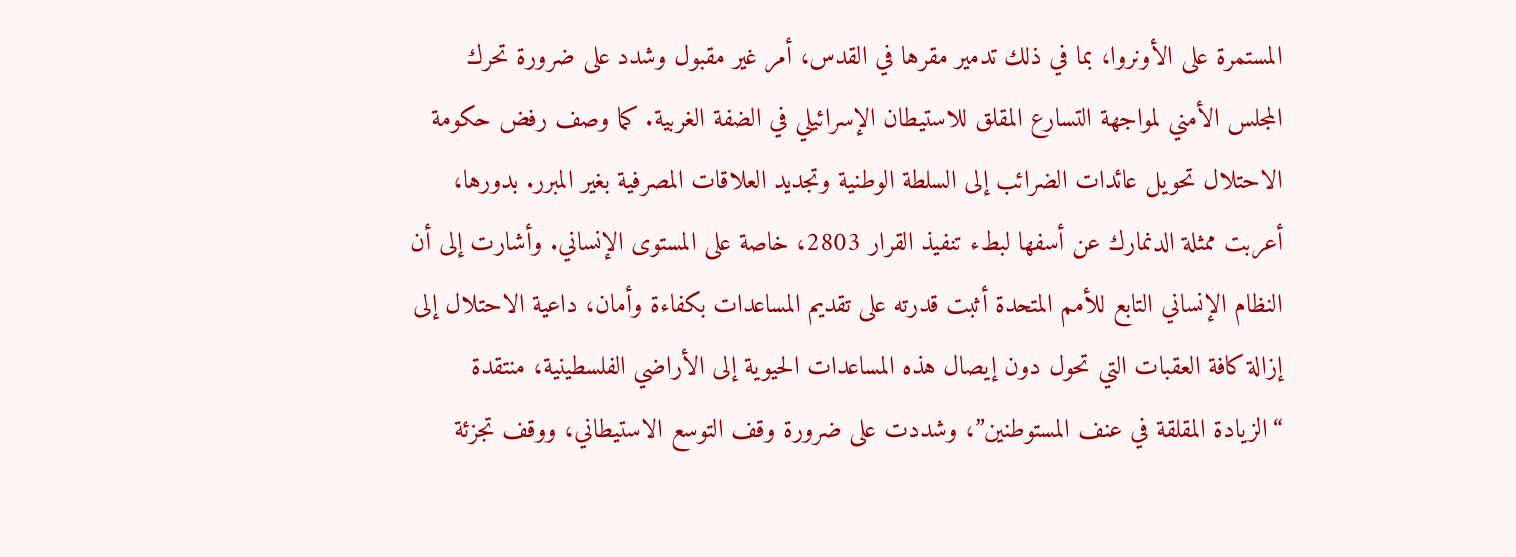المستمرة على الأونروا، بما في ذلك تدمير مقرها في القدس، أمر غير مقبول وشدد على ضرورة تحرك المجلس الأمني لمواجهة التسارع المقلق للاستيطان الإسرائيلي في الضفة الغربية. كما وصف رفض حكومة الاحتلال تحويل عائدات الضرائب إلى السلطة الوطنية وتجديد العلاقات المصرفية بغير المبرر. بدورها، أعربت ممثلة الدنمارك عن أسفها لبطء تنفيذ القرار 2803، خاصة على المستوى الإنساني. وأشارت إلى أن النظام الإنساني التابع للأمم المتحدة أثبت قدرته على تقديم المساعدات بكفاءة وأمان، داعية الاحتلال إلى إزالة كافة العقبات التي تحول دون إيصال هذه المساعدات الحيوية إلى الأراضي الفلسطينية، منتقدة “الزيادة المقلقة في عنف المستوطنين”، وشددت على ضرورة وقف التوسع الاستيطاني، ووقف تجزئة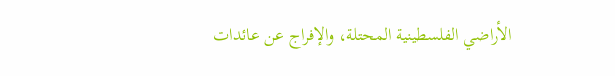الأراضي الفلسطينية المحتلة، والإفراج عن عائدات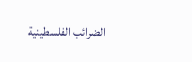الضرائب الفلسطينية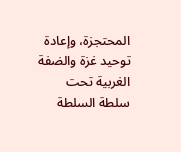المحتجزة، وإعادة توحيد غزة والضفة الغربية تحت سلطة السلطة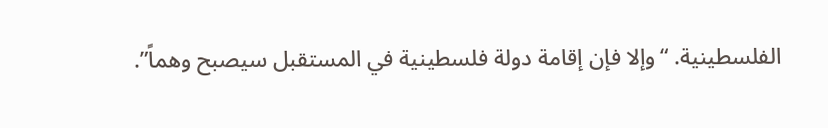الفلسطينية. “وإلا فإن إقامة دولة فلسطينية في المستقبل سيصبح وهماً”.